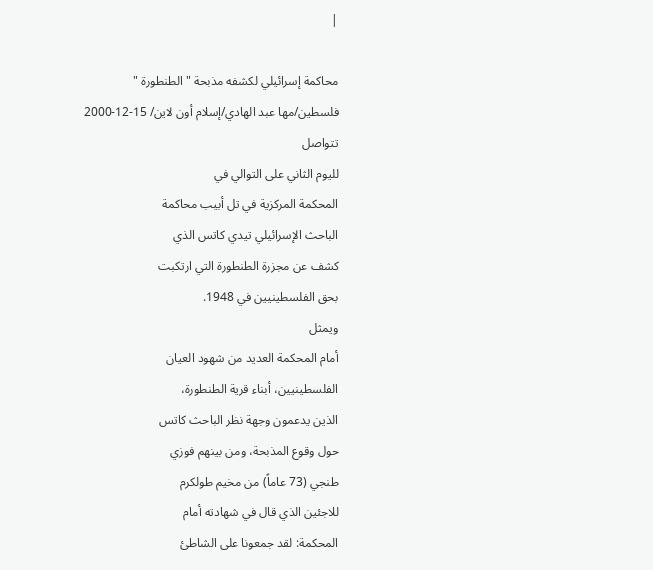|

محاكمة إسرائيلي لكشفه مذبحة " الطنطورة "
فلسطين/مها عبد الهادي/إسلام أون لاين/ 15-12-2000
تتواصل
لليوم الثاني على التوالي في
المحكمة المركزية في تل أبيب محاكمة
الباحث الإسرائيلي تيدي كاتس الذي
كشف عن مجزرة الطنطورة التي ارتكبت
بحق الفلسطينيين في 1948.
ويمثل
أمام المحكمة العديد من شهود العيان
الفلسطينيين، أبناء قرية الطنطورة،
الذين يدعمون وجهة نظر الباحث كاتس
حول وقوع المذبحة، ومن بينهم فوزي
طنجي (73 عاماً) من مخيم طولكرم
للاجئين الذي قال في شهادته أمام
المحكمة: لقد جمعونا على الشاطئ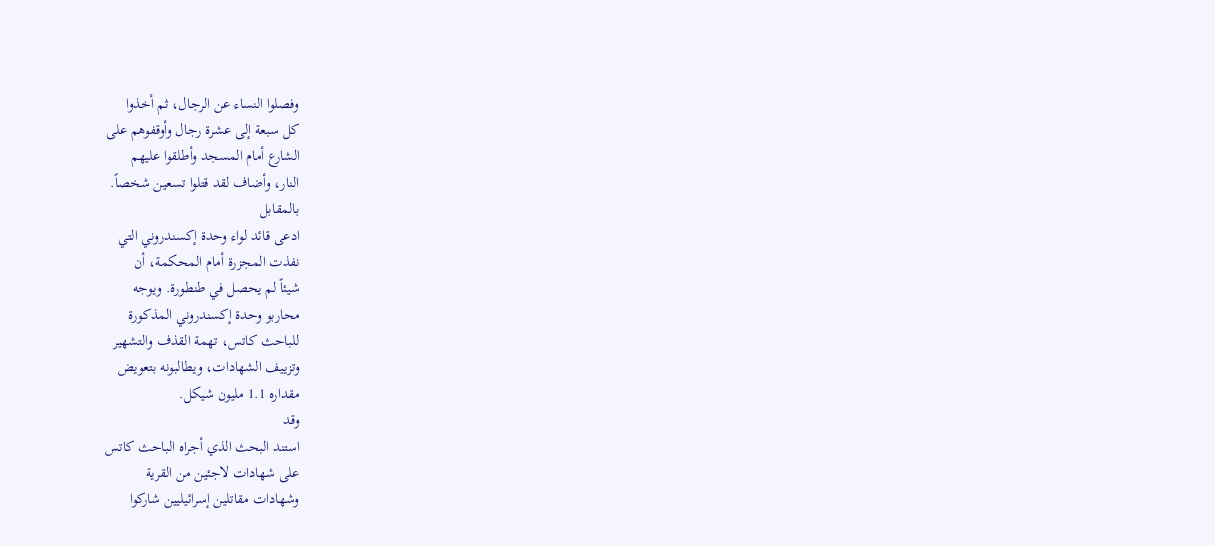وفصلوا النساء عن الرجال، ثم أخذوا
كل سبعة إلى عشرة رجال وأوقفوهم على
الشارع أمام المسجد وأطلقوا عليهم
النار، وأضاف لقد قتلوا تسعين شخصاً.
بالمقابل
ادعى قائد لواء وحدة إكسندروني التي
نفذت المجزرة أمام المحكمة، أن
شيئاً لم يحصل في طنطورة. ويوجه
محاربو وحدة إكسندروني المذكورة
للباحث كاتس، تهمة القذف والتشهير
وتزييف الشهادات، ويطالبونه بتعويض
مقداره 1.1 مليون شيكل.
وقد
استند البحث الذي أجراه الباحث كاتس
على شهادات لاجئين من القرية
وشهادات مقاتلين إسرائيليين شاركوا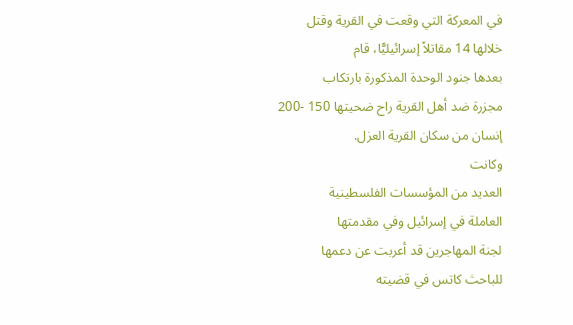في المعركة التي وقعت في القرية وقتل
خلالها 14 مقاتلاً إسرائيليًّا، قام
بعدها جنود الوحدة المذكورة بارتكاب
مجزرة ضد أهل القرية راح ضحيتها 150 -200
إنسان من سكان القرية العزل.
وكانت
العديد من المؤسسات الفلسطينية
العاملة في إسرائيل وفي مقدمتها
لجنة المهاجرين قد أعربت عن دعمها
للباحث كاتس في قضيته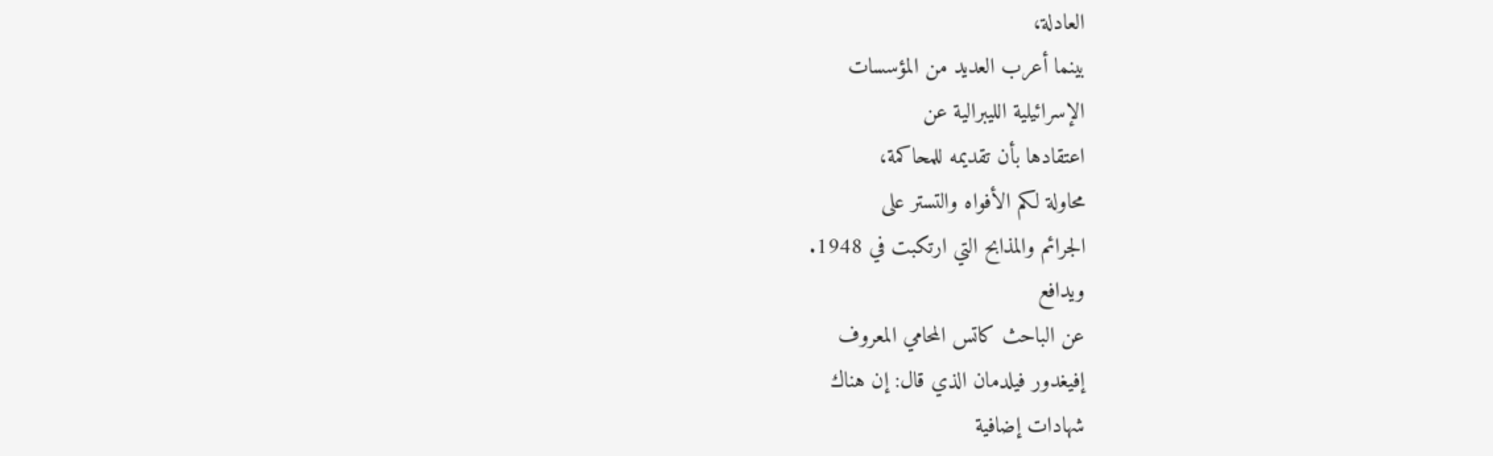العادلة،
بينما أعرب العديد من المؤسسات
الإسرائيلية الليبرالية عن
اعتقادها بأن تقديمه للمحاكمة،
محاولة لكم الأفواه والتستر على
الجرائم والمذابح التي ارتكبت في 1948.
ويدافع
عن الباحث كاتس المحامي المعروف
إفيغدور فيلدمان الذي قال: إن هناك
شهادات إضافية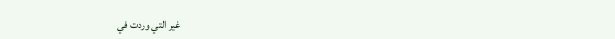غير التي وردت في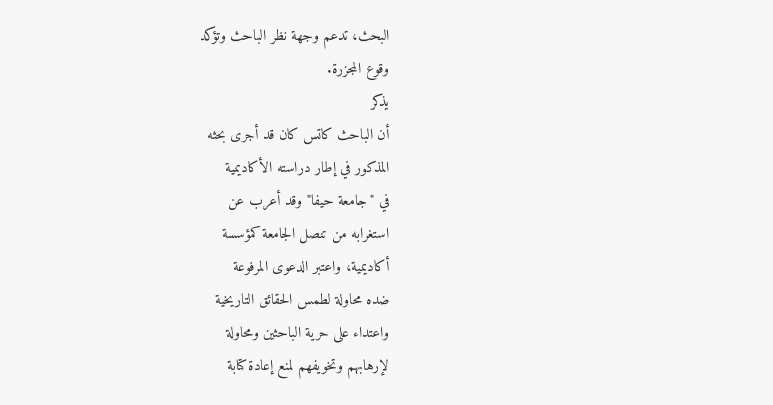البحث، تدعم وجهة نظر الباحث وتؤكد
وقوع المجزرة.
يذكر
أن الباحث كاتس كان قد أجرى بحثه
المذكور في إطار دراسته الأكاديمية
في "جامعة حيفا" وقد أعرب عن
استغرابه من تنصل الجامعة كمؤسسة
أكاديمية، واعتبر الدعوى المرفوعة
ضده محاولة لطمس الحقائق التاريخية
واعتداء على حرية الباحثين ومحاولة
لإرهابهم وتخويفهم لمنع إعادة كتابة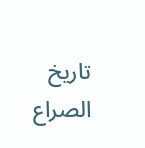تاريخ الصراع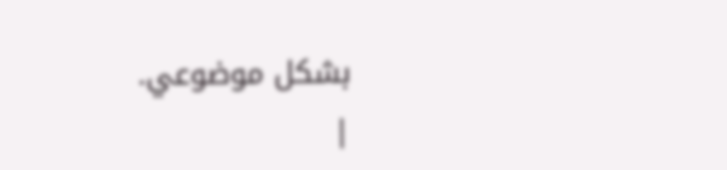بشكل موضوعي.
|